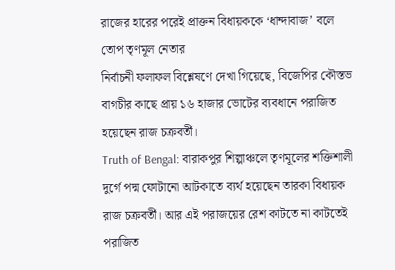রাজের হারের পরেই প্রাক্তন বিধায়ককে ‘ধান্দাবাজ’ বলে তোপ তৃণমূল নেতার
নির্বাচনী ফলাফল বিশ্লেষণে দেখা গিয়েছে, বিজেপির কৌস্তভ বাগচীর কাছে প্রায় ১৬ হাজার ভোটের ব্যবধানে পরাজিত হয়েছেন রাজ চক্রবর্তী।
Truth of Bengal: বারাকপুর শিল্পাঞ্চলে তৃণমূলের শক্তিশালী দুর্গে পদ্ম ফোটানো আটকাতে ব্যর্থ হয়েছেন তারকা বিধায়ক রাজ চক্রবর্তী। আর এই পরাজয়ের রেশ কাটতে না কাটতেই পরাজিত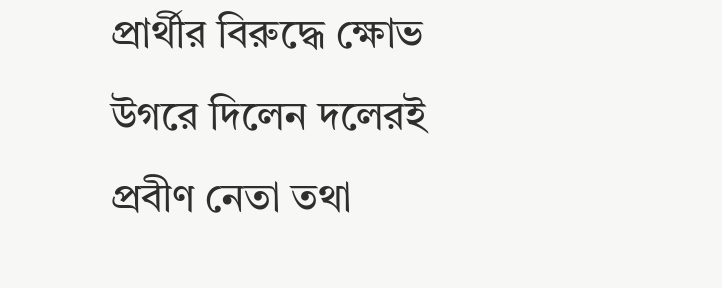প্রার্থীর বিরুদ্ধে ক্ষোভ উগরে দিলেন দলেরই প্রবীণ নেতা তথা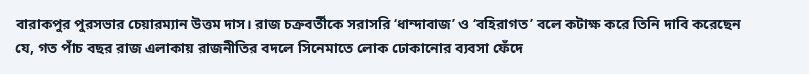বারাকপুর পুরসভার চেয়ারম্যান উত্তম দাস। রাজ চক্রবর্তীকে সরাসরি ‘ধান্দাবাজ’ ও ‘বহিরাগত’ বলে কটাক্ষ করে তিনি দাবি করেছেন যে, গত পাঁচ বছর রাজ এলাকায় রাজনীতির বদলে সিনেমাতে লোক ঢোকানোর ব্যবসা ফেঁদে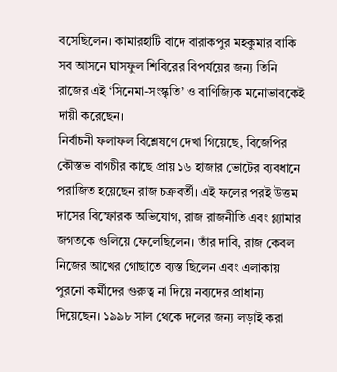বসেছিলেন। কামারহাটি বাদে বারাকপুর মহকুমার বাকি সব আসনে ঘাসফুল শিবিরের বিপর্যয়ের জন্য তিনি রাজের এই ‘সিনেমা-সংস্কৃতি’ ও বাণিজ্যিক মনোভাবকেই দায়ী করেছেন।
নির্বাচনী ফলাফল বিশ্লেষণে দেখা গিয়েছে, বিজেপির কৌস্তভ বাগচীর কাছে প্রায় ১৬ হাজার ভোটের ব্যবধানে পরাজিত হয়েছেন রাজ চক্রবর্তী। এই ফলের পরই উত্তম দাসের বিস্ফোরক অভিযোগ, রাজ রাজনীতি এবং গ্ল্যামার জগতকে গুলিয়ে ফেলেছিলেন। তাঁর দাবি, রাজ কেবল নিজের আখের গোছাতে ব্যস্ত ছিলেন এবং এলাকায় পুরনো কর্মীদের গুরুত্ব না দিয়ে নব্যদের প্রাধান্য দিয়েছেন। ১৯৯৮ সাল থেকে দলের জন্য লড়াই করা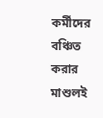কর্মীদের বঞ্চিত করার মাশুলই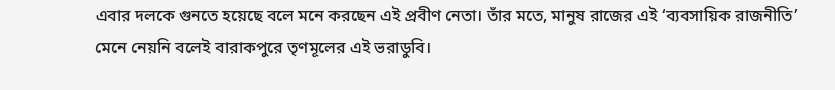এবার দলকে গুনতে হয়েছে বলে মনে করছেন এই প্রবীণ নেতা। তাঁর মতে, মানুষ রাজের এই ‘ব্যবসায়িক রাজনীতি’ মেনে নেয়নি বলেই বারাকপুরে তৃণমূলের এই ভরাডুবি।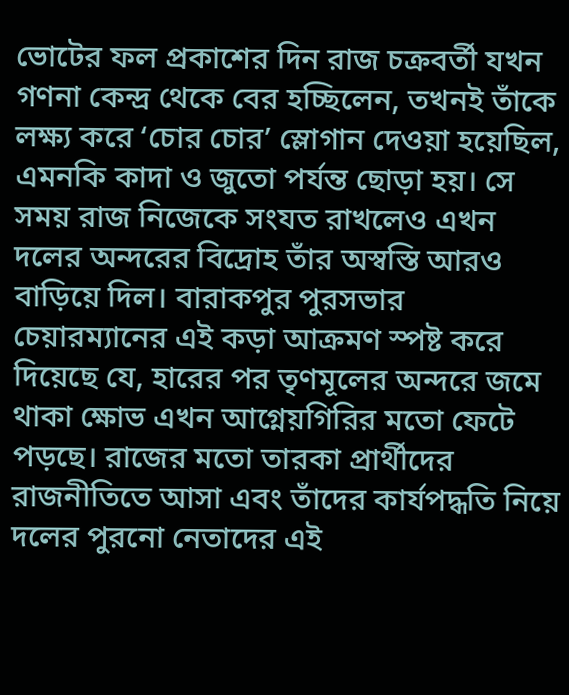ভোটের ফল প্রকাশের দিন রাজ চক্রবর্তী যখন গণনা কেন্দ্র থেকে বের হচ্ছিলেন, তখনই তাঁকে লক্ষ্য করে ‘চোর চোর’ স্লোগান দেওয়া হয়েছিল, এমনকি কাদা ও জুতো পর্যন্ত ছোড়া হয়। সে সময় রাজ নিজেকে সংযত রাখলেও এখন দলের অন্দরের বিদ্রোহ তাঁর অস্বস্তি আরও বাড়িয়ে দিল। বারাকপুর পুরসভার চেয়ারম্যানের এই কড়া আক্রমণ স্পষ্ট করে দিয়েছে যে, হারের পর তৃণমূলের অন্দরে জমে থাকা ক্ষোভ এখন আগ্নেয়গিরির মতো ফেটে পড়ছে। রাজের মতো তারকা প্রার্থীদের রাজনীতিতে আসা এবং তাঁদের কার্যপদ্ধতি নিয়ে দলের পুরনো নেতাদের এই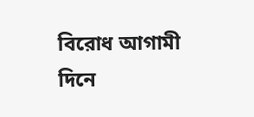বিরোধ আগামী দিনে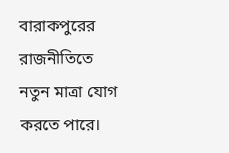বারাকপুরের রাজনীতিতে নতুন মাত্রা যোগ করতে পারে।